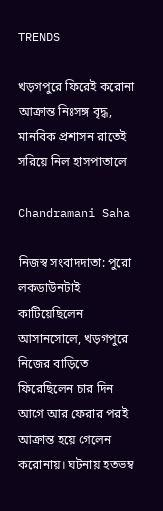TRENDS

খড়গপুরে ফিরেই করোনা আক্রান্ত নিঃসঙ্গ বৃদ্ধ, মানবিক প্রশাসন রাতেই সরিয়ে নিল হাসপাতালে

Chandramani Saha

নিজস্ব সংবাদদাতা: পুরো লকডাউনটাই কাটিয়েছিলেন আসানসোলে, খড়গপুরে নিজের বাড়িতে ফিরেছিলেন চার দিন আগে আর ফেরার পরই আক্রান্ত হয়ে গেলেন করোনায়। ঘটনায় হতভম্ব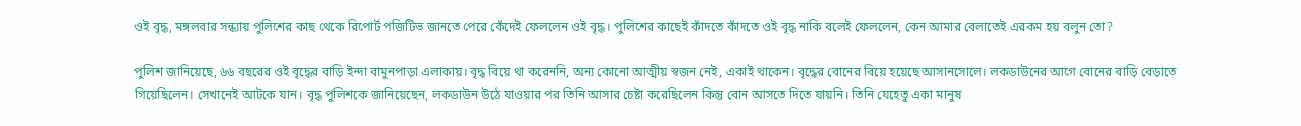ওই বৃদ্ধ, মঙ্গলবার সন্ধ্যায় পুলিশের কাছ থেকে রিপোর্ট পজিটিভ জানতে পেরে কেঁদেই ফেললেন ওই বৃদ্ধ। পুলিশের কাছেই কাঁদতে কাঁদতে ওই বৃদ্ধ নাকি বলেই ফেললেন, কেন আমার বেলাতেই এরকম হয় বলুন তো?

পুলিশ জানিয়েছে, ৬৬ বছরের ওই বৃদ্ধের বাড়ি ইন্দা বামুনপাড়া এলাকায়। বৃদ্ধ বিয়ে থা করেননি, অন্য কোনো আত্মীয় স্বজন নেই, একাই থাকেন। বৃদ্ধের বোনের বিয়ে হয়েছে আসানসোলে। লকডাউনের আগে বোনের বাড়ি বেড়াতে গিয়েছিলেন। সেখানেই আটকে যান। বৃদ্ধ পুলিশকে জানিয়েছেন, লকডাউন উঠে যাওয়ার পর তিনি আসার চেষ্টা করেছিলেন কিন্তু বোন আসতে দিতে যায়নি। তিনি যেহেতু একা মানুষ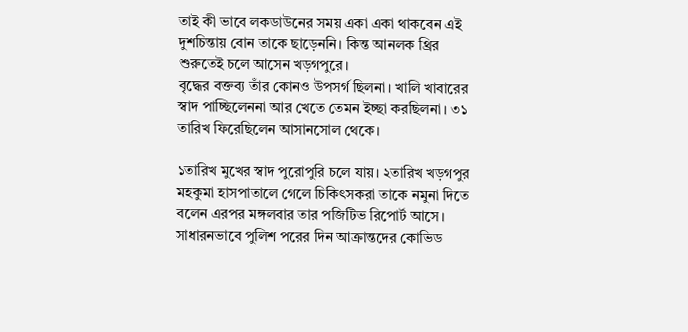তাই কী ভাবে লকডাউনের সময় একা একা থাকবেন এই দুশচিন্তায় বোন তাকে ছাড়েননি। কিন্ত আনলক থ্রির শুরুতেই চলে আসেন খড়গপুরে।
বৃদ্ধের বক্তব্য তাঁর কোনও উপসর্গ ছিলনা। খালি খাবারের স্বাদ পাচ্ছিলেননা আর খেতে তেমন ইচ্ছা করছিলনা। ৩১ তারিখ ফিরেছিলেন আসানসোল থেকে।

১তারিখ মুখের স্বাদ পুরোপুরি চলে যায়। ২তারিখ খড়গপুর মহকুমা হাসপাতালে গেলে চিকিৎসকরা তাকে নমুনা দিতে বলেন এরপর মঙ্গলবার তার পজিটিভ রিপোর্ট আসে। সাধারনভাবে পুলিশ পরের দিন আক্রান্তদের কোভিড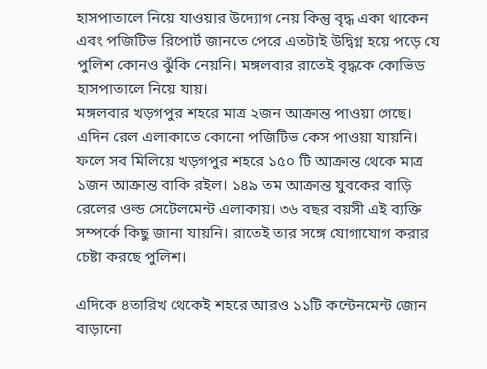হাসপাতালে নিয়ে যাওয়ার উদ্যোগ নেয় কিন্তু বৃদ্ধ একা থাকেন এবং পজিটিভ রিপোর্ট জানতে পেরে এতটাই উদ্বিগ্ন হয়ে পড়ে যে পুলিশ কোনও ঝুঁকি নেয়নি। মঙ্গলবার রাতেই বৃদ্ধকে কোভিড হাসপাতালে নিয়ে যায়।
মঙ্গলবার খড়গপুর শহরে মাত্র ২জন আক্রান্ত পাওয়া গেছে। এদিন রেল এলাকাতে কোনো পজিটিভ কেস পাওয়া যায়নি। ফলে সব মিলিয়ে খড়গপুর শহরে ১৫০ টি আক্রান্ত থেকে মাত্র ১জন আক্রান্ত বাকি রইল। ১৪৯ তম আক্রান্ত যুবকের বাড়ি রেলের ওল্ড সেটেলমেন্ট এলাকায়। ৩৬ বছর বয়সী এই ব্যক্তি সম্পর্কে কিছু জানা যায়নি। রাতেই তার সঙ্গে যোগাযোগ করার চেষ্টা করছে পুলিশ।

এদিকে ৪তারিখ থেকেই শহরে আরও ১১টি কন্টেনমেন্ট জোন বাড়ানো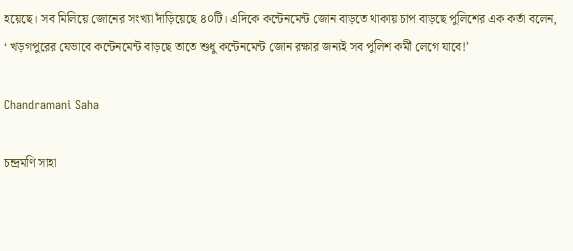হয়েছে। সব মিলিয়ে জোনের সংখ্যা দাঁড়িয়েছে ৪০টি। এদিকে কন্টেনমেন্ট জোন বাড়তে থাকায় চাপ বাড়ছে পুলিশের এক কর্তা বলেন, ‘ খড়গপুরের যেভাবে কন্টেনমেন্ট বাড়ছে তাতে শুধু কন্টেনমেন্ট জোন রক্ষার জন্যই সব পুলিশ কর্মী লেগে যাবে!’

Chandramani Saha

চন্দ্রমণি সাহা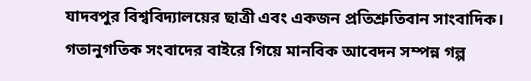যাদবপুর বিশ্ববিদ্যালয়ের ছাত্রী এবং একজন প্রতিশ্রুতিবান সাংবাদিক। গতানুগতিক সংবাদের বাইরে গিয়ে মানবিক আবেদন সম্পন্ন গল্প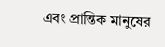এবং প্রান্তিক মানুষের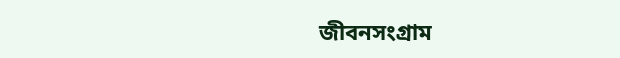জীবনসংগ্রাম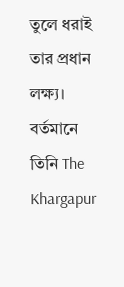তুলে ধরাই তার প্রধান লক্ষ্য। বর্তমানে তিনি The Khargapur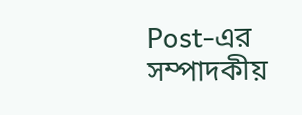Post-এর সম্পাদকীয়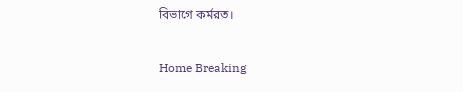বিভাগে কর্মরত।

Home Breaking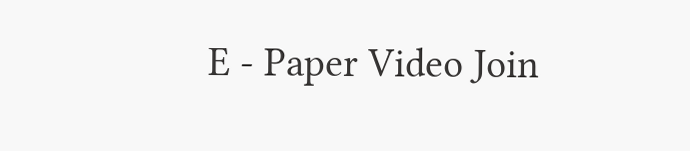E - Paper Video Join